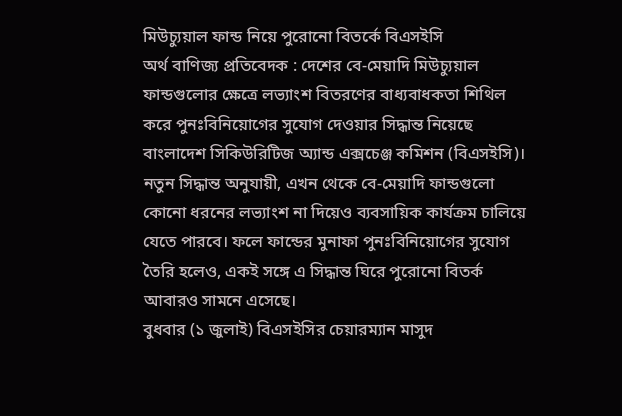মিউচ্যুয়াল ফান্ড নিয়ে পুরোনো বিতর্কে বিএসইসি
অর্থ বাণিজ্য প্রতিবেদক : দেশের বে-মেয়াদি মিউচ্যুয়াল ফান্ডগুলোর ক্ষেত্রে লভ্যাংশ বিতরণের বাধ্যবাধকতা শিথিল করে পুনঃবিনিয়োগের সুযোগ দেওয়ার সিদ্ধান্ত নিয়েছে বাংলাদেশ সিকিউরিটিজ অ্যান্ড এক্সচেঞ্জ কমিশন (বিএসইসি)। নতুন সিদ্ধান্ত অনুযায়ী, এখন থেকে বে-মেয়াদি ফান্ডগুলো কোনো ধরনের লভ্যাংশ না দিয়েও ব্যবসায়িক কার্যক্রম চালিয়ে যেতে পারবে। ফলে ফান্ডের মুনাফা পুনঃবিনিয়োগের সুযোগ তৈরি হলেও, একই সঙ্গে এ সিদ্ধান্ত ঘিরে পুরোনো বিতর্ক আবারও সামনে এসেছে।
বুধবার (১ জুলাই) বিএসইসির চেয়ারম্যান মাসুদ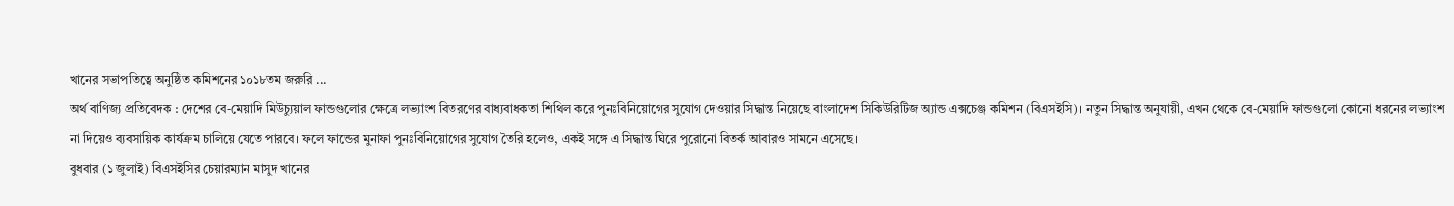খানের সভাপতিত্বে অনুষ্ঠিত কমিশনের ১০১৮তম জরুরি ...
অর্থ বাণিজ্য প্রতিবেদক : দেশের বে-মেয়াদি মিউচ্যুয়াল ফান্ডগুলোর ক্ষেত্রে লভ্যাংশ বিতরণের বাধ্যবাধকতা শিথিল করে পুনঃবিনিয়োগের সুযোগ দেওয়ার সিদ্ধান্ত নিয়েছে বাংলাদেশ সিকিউরিটিজ অ্যান্ড এক্সচেঞ্জ কমিশন (বিএসইসি)। নতুন সিদ্ধান্ত অনুযায়ী, এখন থেকে বে-মেয়াদি ফান্ডগুলো কোনো ধরনের লভ্যাংশ না দিয়েও ব্যবসায়িক কার্যক্রম চালিয়ে যেতে পারবে। ফলে ফান্ডের মুনাফা পুনঃবিনিয়োগের সুযোগ তৈরি হলেও, একই সঙ্গে এ সিদ্ধান্ত ঘিরে পুরোনো বিতর্ক আবারও সামনে এসেছে।
বুধবার (১ জুলাই) বিএসইসির চেয়ারম্যান মাসুদ খানের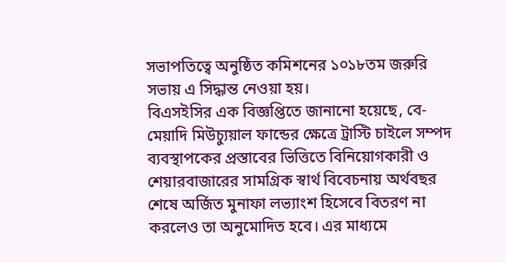সভাপতিত্বে অনুষ্ঠিত কমিশনের ১০১৮তম জরুরি সভায় এ সিদ্ধান্ত নেওয়া হয়।
বিএসইসির এক বিজ্ঞপ্তিতে জানানো হয়েছে, বে-মেয়াদি মিউচ্যুয়াল ফান্ডের ক্ষেত্রে ট্রাস্টি চাইলে সম্পদ ব্যবস্থাপকের প্রস্তাবের ভিত্তিতে বিনিয়োগকারী ও শেয়ারবাজারের সামগ্রিক স্বার্থ বিবেচনায় অর্থবছর শেষে অর্জিত মুনাফা লভ্যাংশ হিসেবে বিতরণ না করলেও তা অনুমোদিত হবে। এর মাধ্যমে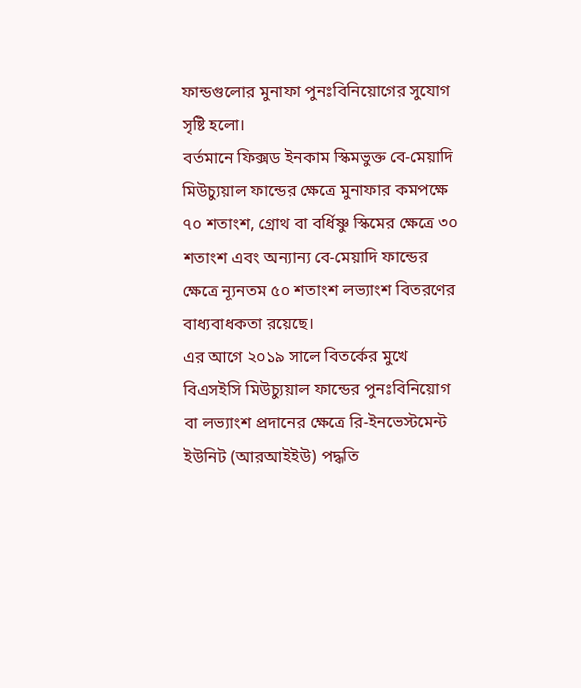ফান্ডগুলোর মুনাফা পুনঃবিনিয়োগের সুযোগ সৃষ্টি হলো।
বর্তমানে ফিক্সড ইনকাম স্কিমভুক্ত বে-মেয়াদি মিউচ্যুয়াল ফান্ডের ক্ষেত্রে মুনাফার কমপক্ষে ৭০ শতাংশ, গ্রোথ বা বর্ধিষ্ণু স্কিমের ক্ষেত্রে ৩০ শতাংশ এবং অন্যান্য বে-মেয়াদি ফান্ডের ক্ষেত্রে ন্যূনতম ৫০ শতাংশ লভ্যাংশ বিতরণের বাধ্যবাধকতা রয়েছে।
এর আগে ২০১৯ সালে বিতর্কের মুখে বিএসইসি মিউচ্যুয়াল ফান্ডের পুনঃবিনিয়োগ বা লভ্যাংশ প্রদানের ক্ষেত্রে রি-ইনভেস্টমেন্ট ইউনিট (আরআইইউ) পদ্ধতি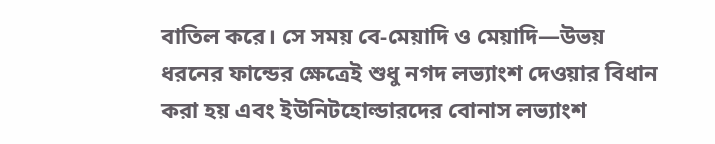বাতিল করে। সে সময় বে-মেয়াদি ও মেয়াদি—উভয় ধরনের ফান্ডের ক্ষেত্রেই শুধু নগদ লভ্যাংশ দেওয়ার বিধান করা হয় এবং ইউনিটহোল্ডারদের বোনাস লভ্যাংশ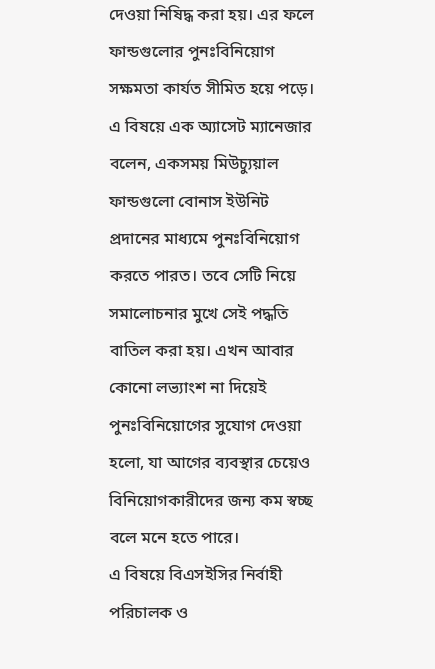দেওয়া নিষিদ্ধ করা হয়। এর ফলে ফান্ডগুলোর পুনঃবিনিয়োগ সক্ষমতা কার্যত সীমিত হয়ে পড়ে।
এ বিষয়ে এক অ্যাসেট ম্যানেজার বলেন, একসময় মিউচ্যুয়াল ফান্ডগুলো বোনাস ইউনিট প্রদানের মাধ্যমে পুনঃবিনিয়োগ করতে পারত। তবে সেটি নিয়ে সমালোচনার মুখে সেই পদ্ধতি বাতিল করা হয়। এখন আবার কোনো লভ্যাংশ না দিয়েই পুনঃবিনিয়োগের সুযোগ দেওয়া হলো, যা আগের ব্যবস্থার চেয়েও বিনিয়োগকারীদের জন্য কম স্বচ্ছ বলে মনে হতে পারে।
এ বিষয়ে বিএসইসির নির্বাহী পরিচালক ও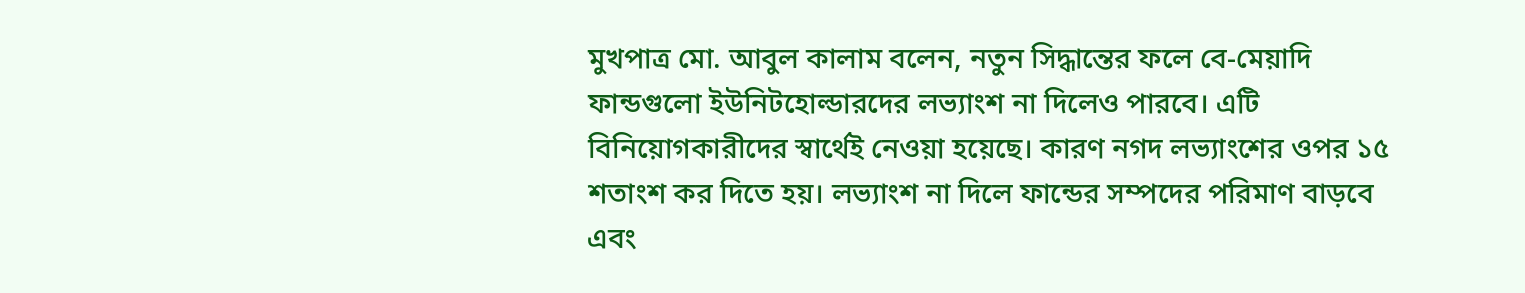মুখপাত্র মো. আবুল কালাম বলেন, নতুন সিদ্ধান্তের ফলে বে-মেয়াদি ফান্ডগুলো ইউনিটহোল্ডারদের লভ্যাংশ না দিলেও পারবে। এটি বিনিয়োগকারীদের স্বার্থেই নেওয়া হয়েছে। কারণ নগদ লভ্যাংশের ওপর ১৫ শতাংশ কর দিতে হয়। লভ্যাংশ না দিলে ফান্ডের সম্পদের পরিমাণ বাড়বে এবং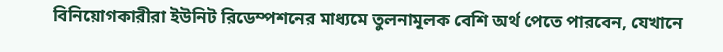বিনিয়োগকারীরা ইউনিট রিডেম্পশনের মাধ্যমে তুলনামূলক বেশি অর্থ পেতে পারবেন, যেখানে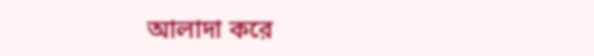আলাদা করে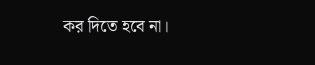কর দিতে হবে না।